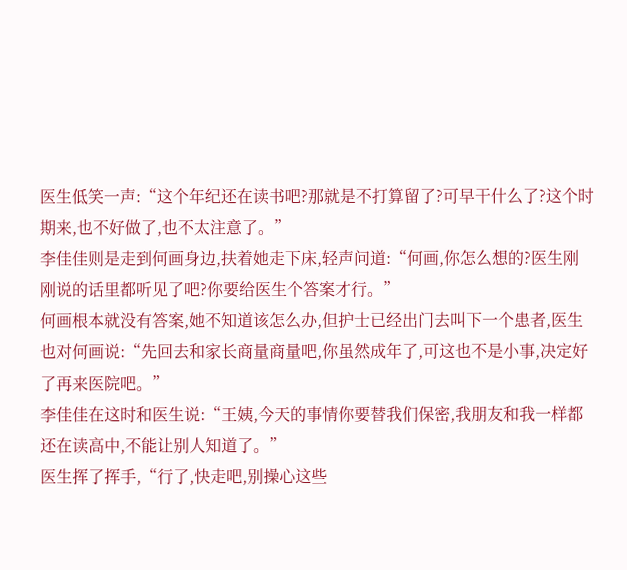医生低笑一声:“这个年纪还在读书吧?那就是不打算留了?可早干什么了?这个时期来,也不好做了,也不太注意了。”
李佳佳则是走到何画身边,扶着她走下床,轻声问道:“何画,你怎么想的?医生刚刚说的话里都听见了吧?你要给医生个答案才行。”
何画根本就没有答案,她不知道该怎么办,但护士已经出门去叫下一个患者,医生也对何画说:“先回去和家长商量商量吧,你虽然成年了,可这也不是小事,决定好了再来医院吧。”
李佳佳在这时和医生说:“王姨,今天的事情你要替我们保密,我朋友和我一样都还在读高中,不能让别人知道了。”
医生挥了挥手,“行了,快走吧,别操心这些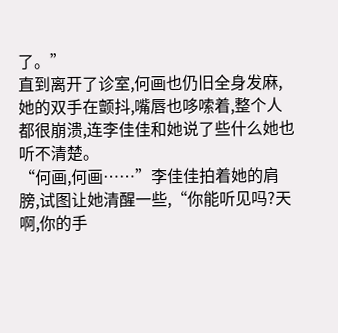了。”
直到离开了诊室,何画也仍旧全身发麻,她的双手在颤抖,嘴唇也哆嗦着,整个人都很崩溃,连李佳佳和她说了些什么她也听不清楚。
“何画,何画……”李佳佳拍着她的肩膀,试图让她清醒一些,“你能听见吗?天啊,你的手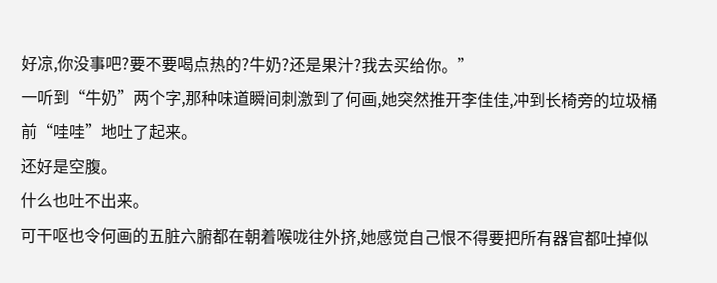好凉,你没事吧?要不要喝点热的?牛奶?还是果汁?我去买给你。”
一听到“牛奶”两个字,那种味道瞬间刺激到了何画,她突然推开李佳佳,冲到长椅旁的垃圾桶前“哇哇”地吐了起来。
还好是空腹。
什么也吐不出来。
可干呕也令何画的五脏六腑都在朝着喉咙往外挤,她感觉自己恨不得要把所有器官都吐掉似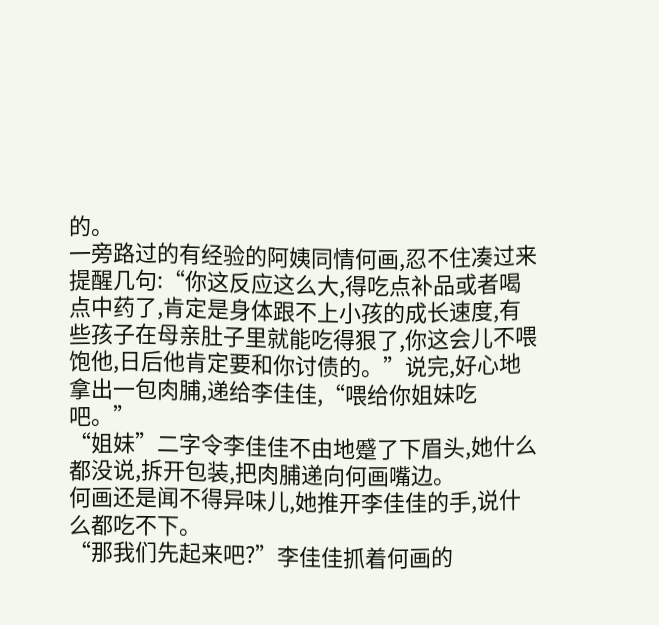的。
一旁路过的有经验的阿姨同情何画,忍不住凑过来提醒几句:“你这反应这么大,得吃点补品或者喝点中药了,肯定是身体跟不上小孩的成长速度,有些孩子在母亲肚子里就能吃得狠了,你这会儿不喂饱他,日后他肯定要和你讨债的。”说完,好心地拿出一包肉脯,递给李佳佳,“喂给你姐妹吃吧。”
“姐妹”二字令李佳佳不由地蹙了下眉头,她什么都没说,拆开包装,把肉脯递向何画嘴边。
何画还是闻不得异味儿,她推开李佳佳的手,说什么都吃不下。
“那我们先起来吧?”李佳佳抓着何画的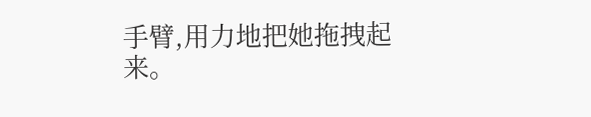手臂,用力地把她拖拽起来。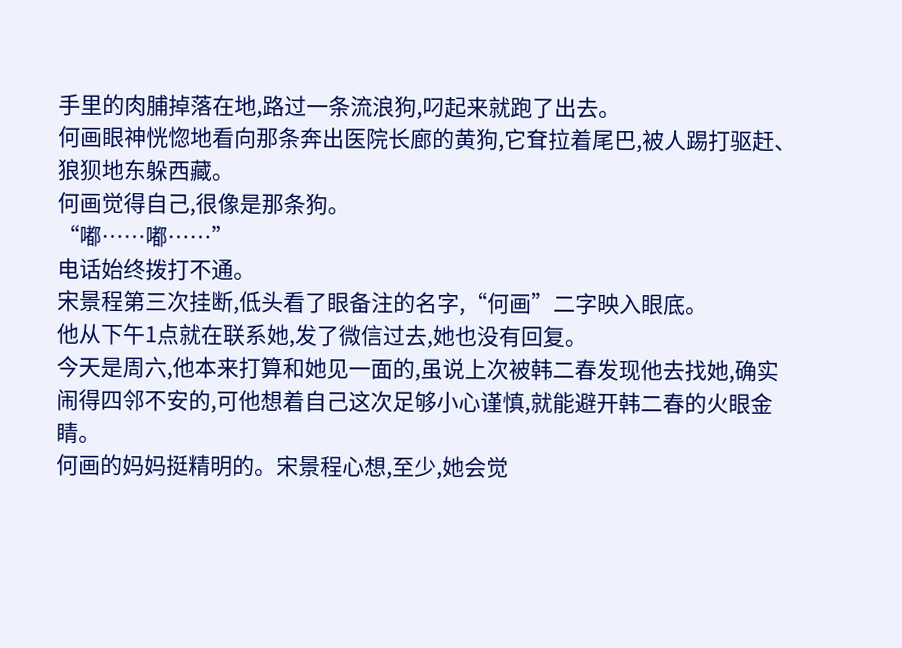手里的肉脯掉落在地,路过一条流浪狗,叼起来就跑了出去。
何画眼神恍惚地看向那条奔出医院长廊的黄狗,它耷拉着尾巴,被人踢打驱赶、狼狈地东躲西藏。
何画觉得自己,很像是那条狗。
“嘟……嘟……”
电话始终拨打不通。
宋景程第三次挂断,低头看了眼备注的名字,“何画”二字映入眼底。
他从下午1点就在联系她,发了微信过去,她也没有回复。
今天是周六,他本来打算和她见一面的,虽说上次被韩二春发现他去找她,确实闹得四邻不安的,可他想着自己这次足够小心谨慎,就能避开韩二春的火眼金睛。
何画的妈妈挺精明的。宋景程心想,至少,她会觉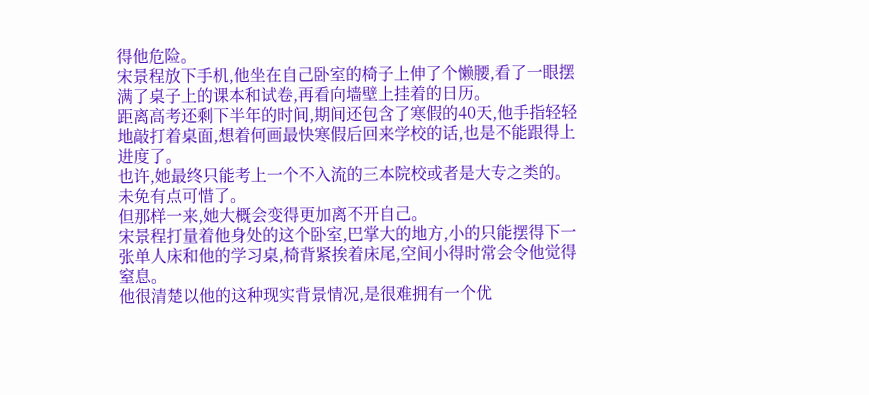得他危险。
宋景程放下手机,他坐在自己卧室的椅子上伸了个懒腰,看了一眼摆满了桌子上的课本和试卷,再看向墙壁上挂着的日历。
距离高考还剩下半年的时间,期间还包含了寒假的40天,他手指轻轻地敲打着桌面,想着何画最快寒假后回来学校的话,也是不能跟得上进度了。
也许,她最终只能考上一个不入流的三本院校或者是大专之类的。
未免有点可惜了。
但那样一来,她大概会变得更加离不开自己。
宋景程打量着他身处的这个卧室,巴掌大的地方,小的只能摆得下一张单人床和他的学习桌,椅背紧挨着床尾,空间小得时常会令他觉得窒息。
他很清楚以他的这种现实背景情况,是很难拥有一个优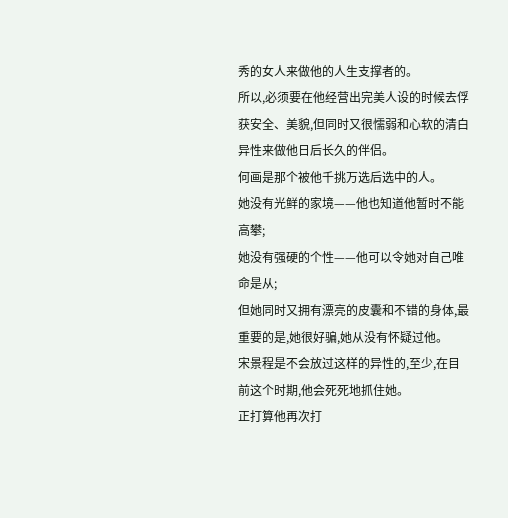秀的女人来做他的人生支撑者的。
所以,必须要在他经营出完美人设的时候去俘获安全、美貌,但同时又很懦弱和心软的清白异性来做他日后长久的伴侣。
何画是那个被他千挑万选后选中的人。
她没有光鲜的家境——他也知道他暂时不能高攀;
她没有强硬的个性——他可以令她对自己唯命是从;
但她同时又拥有漂亮的皮囊和不错的身体,最重要的是,她很好骗,她从没有怀疑过他。
宋景程是不会放过这样的异性的,至少,在目前这个时期,他会死死地抓住她。
正打算他再次打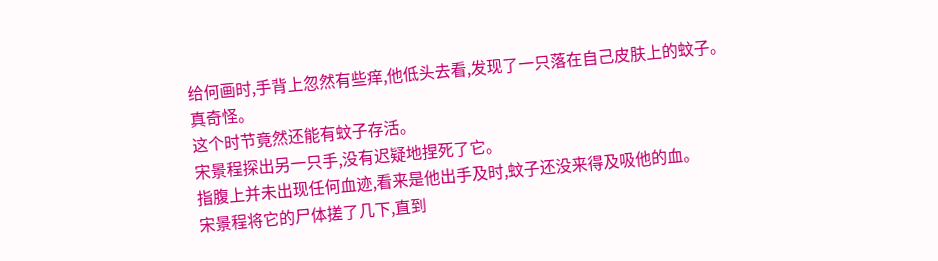给何画时,手背上忽然有些痒,他低头去看,发现了一只落在自己皮肤上的蚊子。
真奇怪。
这个时节竟然还能有蚊子存活。
宋景程探出另一只手,没有迟疑地捏死了它。
指腹上并未出现任何血迹,看来是他出手及时,蚊子还没来得及吸他的血。
宋景程将它的尸体搓了几下,直到